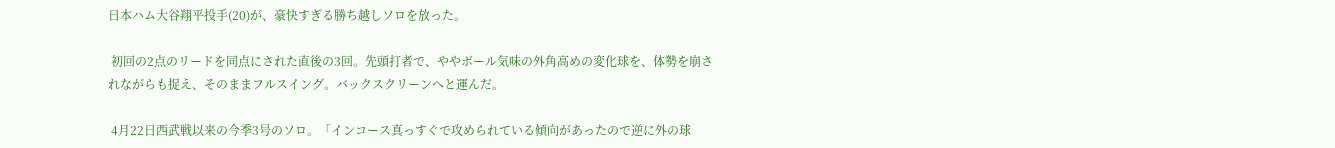日本ハム大谷翔平投手(20)が、豪快すぎる勝ち越しソロを放った。

 初回の2点のリードを同点にされた直後の3回。先頭打者で、ややボール気味の外角高めの変化球を、体勢を崩されながらも捉え、そのままフルスイング。バックスクリーンへと運んだ。

 4月22日西武戦以来の今季3号のソロ。「インコース真っすぐで攻められている傾向があったので逆に外の球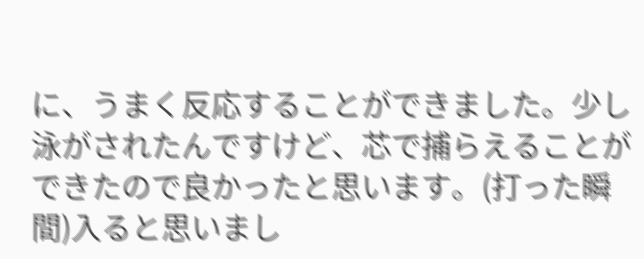に、うまく反応することができました。少し泳がされたんですけど、芯で捕らえることができたので良かったと思います。(打った瞬間)入ると思いまし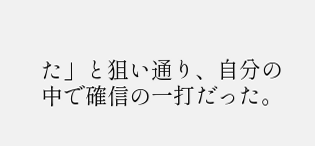た」と狙い通り、自分の中で確信の一打だった。